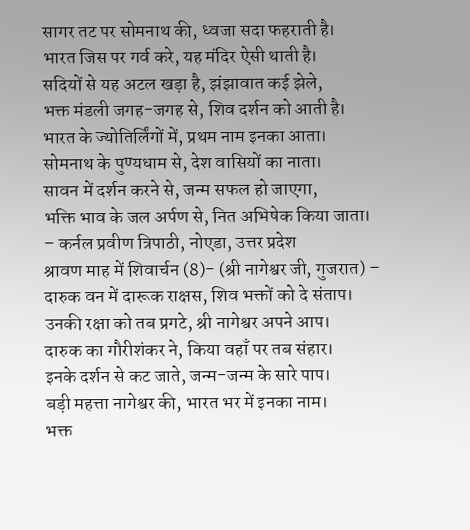सागर तट पर सोमनाथ की, ध्वजा सदा फहराती है।
भारत जिस पर गर्व करे, यह मंदिर ऐसी थाती है।
सदियों से यह अटल खड़ा है, झंझावात कई झेले,
भक्त मंडली जगह-जगह से, शिव दर्शन को आती है।
भारत के ज्योतिर्लिंगों में, प्रथम नाम इनका आता।
सोमनाथ के पुण्यधाम से, देश वासियों का नाता।
सावन में दर्शन करने से, जन्म सफल हो जाएगा,
भक्ति भाव के जल अर्पण से, नित अभिषेक किया जाता।
– कर्नल प्रवीण त्रिपाठी, नोएडा, उत्तर प्रदेश
श्रावण माह में शिवार्चन (8)- (श्री नागेश्वर जी, गुजरात) –
दारुक वन में दारूक राक्षस, शिव भक्तों को दे संताप।
उनकी रक्षा को तब प्रगटे, श्री नागेश्वर अपने आप।
दारुक का गौरीशंकर ने, किया वहाँ पर तब संहार।
इनके दर्शन से कट जाते, जन्म-जन्म के सारे पाप।
बड़ी महत्ता नागेश्वर की, भारत भर में इनका नाम।
भक्त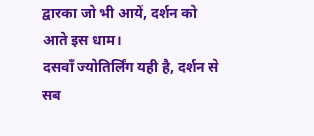द्वारका जो भी आयें, दर्शन को आते इस धाम।
दसवाँ ज्योतिर्लिंग यही है, दर्शन से सब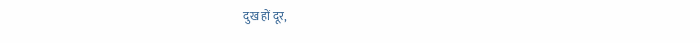दुख हों दूर,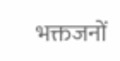भक्तजनों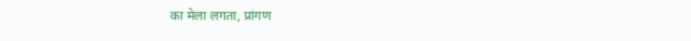का मेला लगता, प्रांगण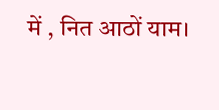में , नित आठों याम।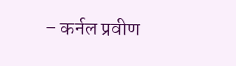– कर्नल प्रवीण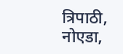त्रिपाठी, नोएडा,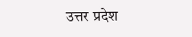उत्तर प्रदेश